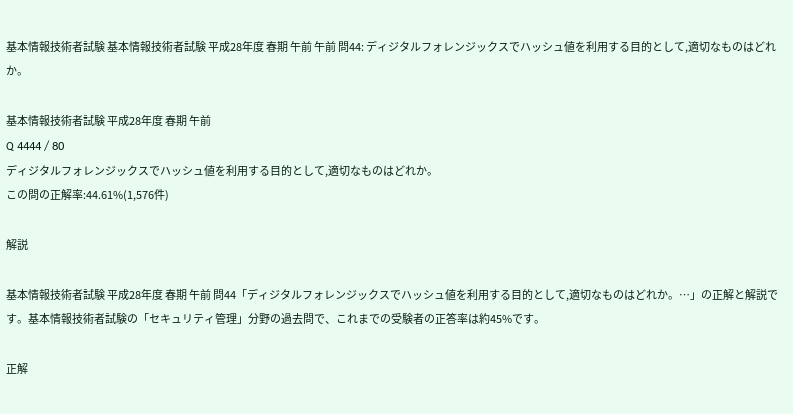基本情報技術者試験 基本情報技術者試験 平成28年度 春期 午前 午前 問44: ディジタルフォレンジックスでハッシュ値を利用する目的として,適切なものはどれか。

基本情報技術者試験 平成28年度 春期 午前
Q 4444 / 80
ディジタルフォレンジックスでハッシュ値を利用する目的として,適切なものはどれか。
この問の正解率:44.61%(1,576件)

解説

基本情報技術者試験 平成28年度 春期 午前 問44「ディジタルフォレンジックスでハッシュ値を利用する目的として,適切なものはどれか。…」の正解と解説です。基本情報技術者試験の「セキュリティ管理」分野の過去問で、これまでの受験者の正答率は約45%です。

正解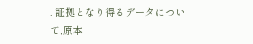. 証拠となり得るデータについて,原本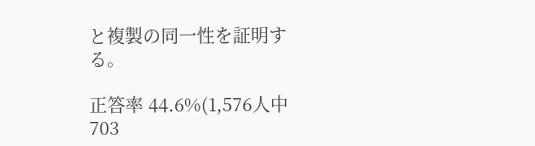と複製の同一性を証明する。

正答率 44.6%(1,576人中 703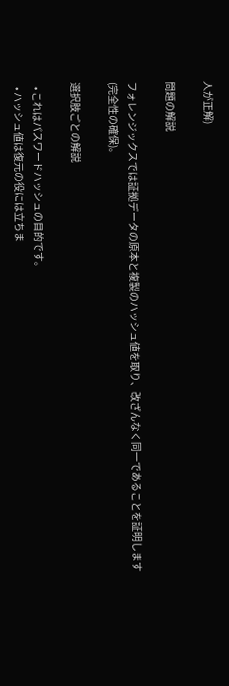人が正解)

問題の解説

フォレンジックスでは証拠データの原本と複製のハッシュ値を取り、改ざんなく同一であることを証明します(完全性の確保)。

選択肢ごとの解説

  • これはパスワードハッシュの目的です。
  • ハッシュ値は復元の役には立ちま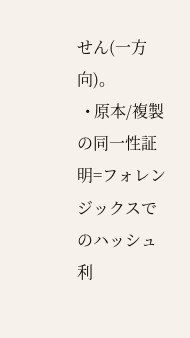せん(一方向)。
  • 原本/複製の同一性証明=フォレンジックスでのハッシュ利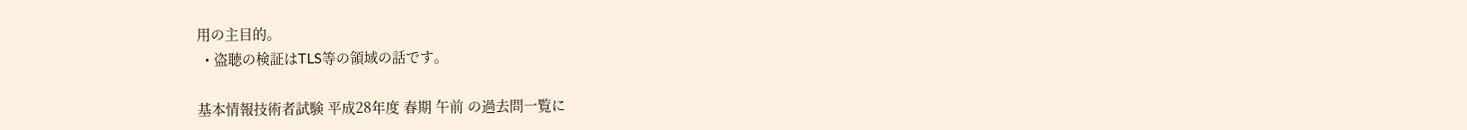用の主目的。
  • 盗聴の検証はTLS等の領域の話です。

基本情報技術者試験 平成28年度 春期 午前 の過去問一覧に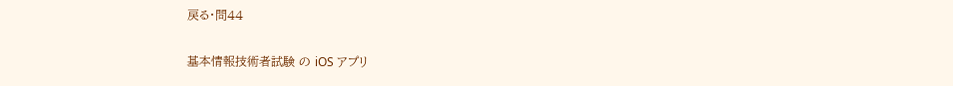戻る・問44

基本情報技術者試験 の iOS アプリ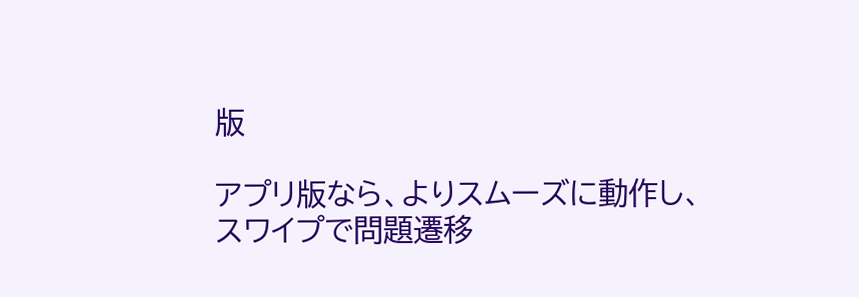版

アプリ版なら、よりスムーズに動作し、
スワイプで問題遷移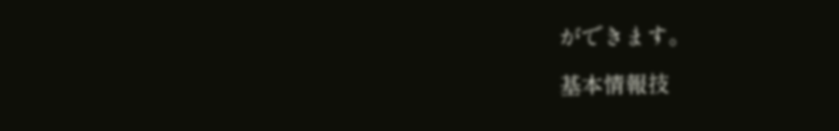ができます。

基本情報技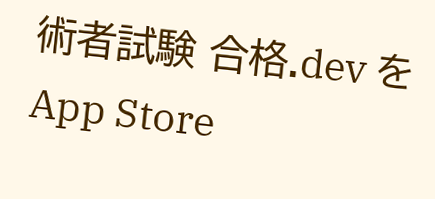術者試験 合格.dev を App Store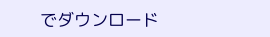でダウンロード